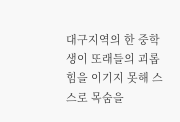대구지역의 한 중학생이 또래들의 괴롭힘을 이기지 못해 스스로 목숨을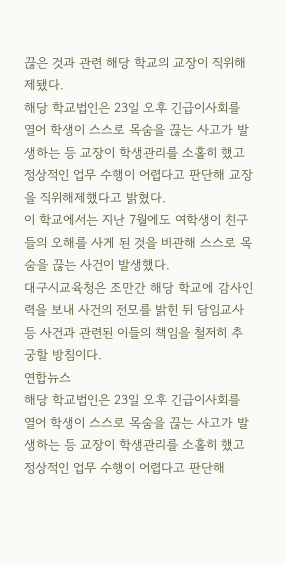끊은 것과 관련 해당 학교의 교장이 직위해제됐다.
해당 학교법인은 23일 오후 긴급이사회를 열어 학생이 스스로 목숨을 끊는 사고가 발생하는 등 교장이 학생관리를 소홀히 했고 정상적인 업무 수행이 어렵다고 판단해 교장을 직위해제했다고 밝혔다.
이 학교에서는 지난 7월에도 여학생이 친구들의 오해를 사게 된 것을 비관해 스스로 목숨을 끊는 사건이 발생했다.
대구시교육청은 조만간 해당 학교에 감사인력을 보내 사건의 전모를 밝힌 뒤 담임교사 등 사건과 관련된 이들의 책임을 철저히 추궁할 방침이다.
연합뉴스
해당 학교법인은 23일 오후 긴급이사회를 열어 학생이 스스로 목숨을 끊는 사고가 발생하는 등 교장이 학생관리를 소홀히 했고 정상적인 업무 수행이 어렵다고 판단해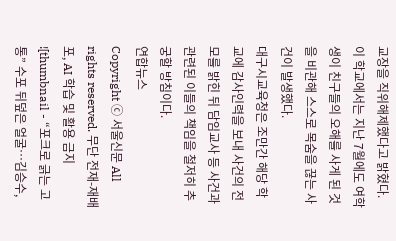교장을 직위해제했다고 밝혔다.
이 학교에서는 지난 7월에도 여학생이 친구들의 오해를 사게 된 것을 비관해 스스로 목숨을 끊는 사건이 발생했다.
대구시교육청은 조만간 해당 학교에 감사인력을 보내 사건의 전모를 밝힌 뒤 담임교사 등 사건과 관련된 이들의 책임을 철저히 추궁할 방침이다.
연합뉴스
Copyright ⓒ 서울신문 All rights reserved. 무단 전재-재배포, AI 학습 및 활용 금지
![thumbnail - “포크로 긁는 고통” 수포 뒤덮은 얼굴…김승수,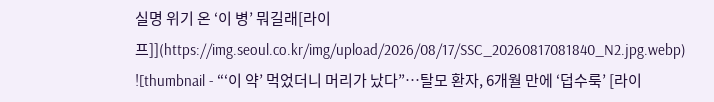실명 위기 온 ‘이 병’ 뭐길래[라이프]](https://img.seoul.co.kr/img/upload/2026/08/17/SSC_20260817081840_N2.jpg.webp)
![thumbnail - “‘이 약’ 먹었더니 머리가 났다”…탈모 환자, 6개월 만에 ‘덥수룩’ [라이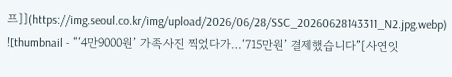프]](https://img.seoul.co.kr/img/upload/2026/06/28/SSC_20260628143311_N2.jpg.webp)
![thumbnail - “‘4만9000원’ 가족사진 찍었다가…‘715만원’ 결제했습니다”[사연잇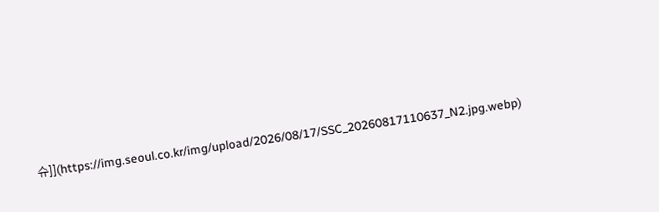슈]](https://img.seoul.co.kr/img/upload/2026/08/17/SSC_20260817110637_N2.jpg.webp)